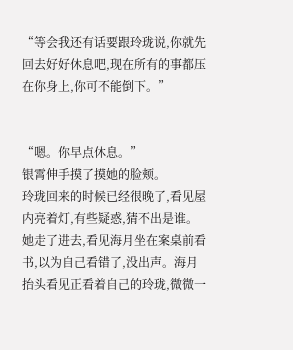“等会我还有话要跟玲珑说,你就先回去好好休息吧,现在所有的事都压在你身上,你可不能倒下。”


“嗯。你早点休息。”
银霄伸手摸了摸她的脸颊。
玲珑回来的时候已经很晚了,看见屋内亮着灯,有些疑惑,猜不出是谁。她走了进去,看见海月坐在案桌前看书,以为自己看错了,没出声。海月抬头看见正看着自己的玲珑,微微一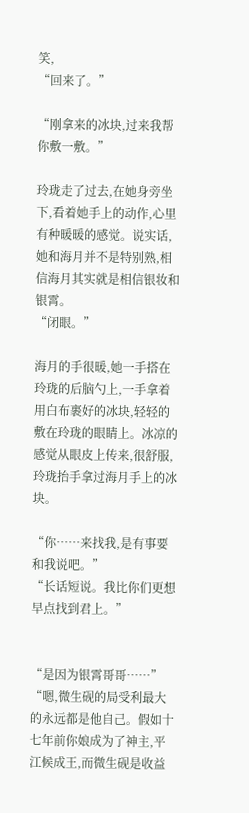笑,
“回来了。”

“刚拿来的冰块,过来我帮你敷一敷。”

玲珑走了过去,在她身旁坐下,看着她手上的动作,心里有种暖暖的感觉。说实话,她和海月并不是特别熟,相信海月其实就是相信银妆和银霄。
“闭眼。”

海月的手很暖,她一手搭在玲珑的后脑勺上,一手拿着用白布裹好的冰块,轻轻的敷在玲珑的眼睛上。冰凉的感觉从眼皮上传来,很舒服,玲珑抬手拿过海月手上的冰块。

“你……来找我,是有事要和我说吧。”
“长话短说。我比你们更想早点找到君上。”


“是因为银霄哥哥……”
“嗯,微生砚的局受利最大的永远都是他自己。假如十七年前你娘成为了神主,平江候成王,而微生砚是收益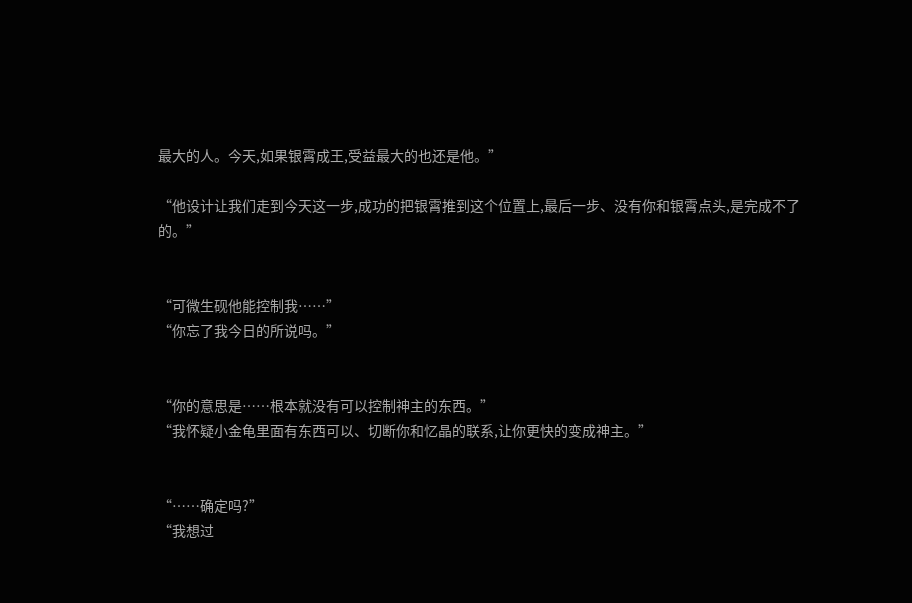最大的人。今天,如果银霄成王,受益最大的也还是他。”

“他设计让我们走到今天这一步,成功的把银霄推到这个位置上,最后一步、没有你和银霄点头,是完成不了的。”


“可微生砚他能控制我……”
“你忘了我今日的所说吗。”


“你的意思是……根本就没有可以控制神主的东西。”
“我怀疑小金龟里面有东西可以、切断你和忆晶的联系,让你更快的变成神主。”


“……确定吗?”
“我想过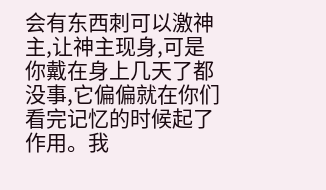会有东西刺可以激神主,让神主现身,可是你戴在身上几天了都没事,它偏偏就在你们看完记忆的时候起了作用。我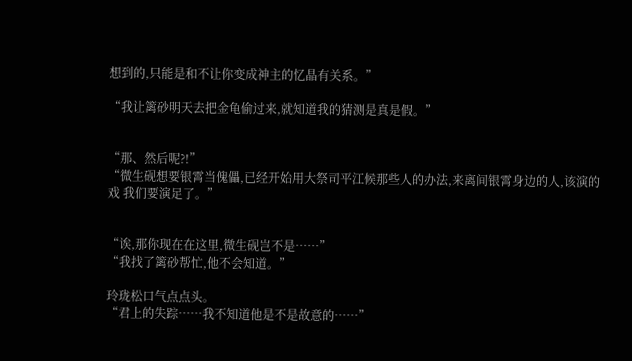想到的,只能是和不让你变成神主的忆晶有关系。”

“我让篱砂明天去把金龟偷过来,就知道我的猜测是真是假。”


“那、然后呢?!”
“微生砚想要银霄当傀儡,已经开始用大祭司平江候那些人的办法,来离间银霄身边的人,该演的戏 我们要演足了。”


“诶,那你现在在这里,微生砚岂不是……”
“我找了篱砂帮忙,他不会知道。”

玲珑松口气点点头。
“君上的失踪……我不知道他是不是故意的……”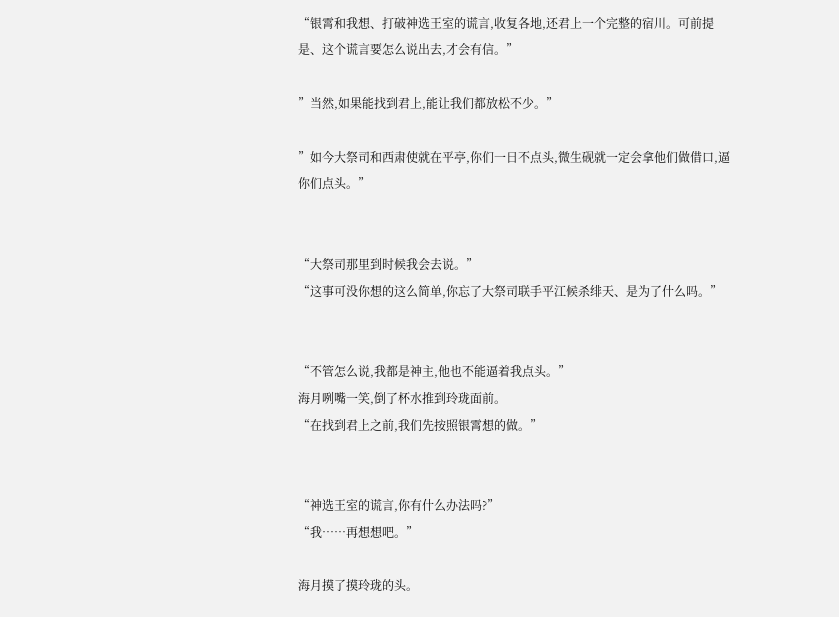“银霄和我想、打破神选王室的谎言,收复各地,还君上一个完整的宿川。可前提是、这个谎言要怎么说出去,才会有信。”

”当然,如果能找到君上,能让我们都放松不少。”

”如今大祭司和西肃使就在平亭,你们一日不点头,微生砚就一定会拿他们做借口,逼你们点头。”


“大祭司那里到时候我会去说。”
“这事可没你想的这么简单,你忘了大祭司联手平江候杀绯天、是为了什么吗。”


“不管怎么说,我都是神主,他也不能逼着我点头。”
海月咧嘴一笑,倒了杯水推到玲珑面前。
“在找到君上之前,我们先按照银霄想的做。”


“神选王室的谎言,你有什么办法吗?”
“我……再想想吧。”

海月摸了摸玲珑的头。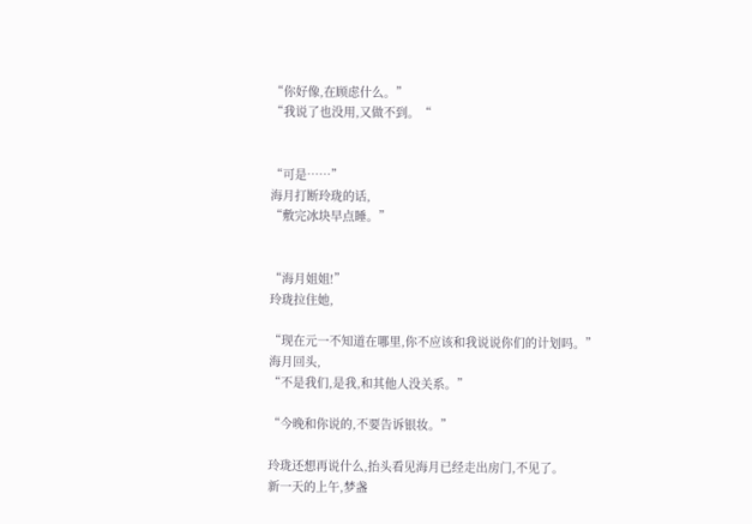“你好像,在顾虑什么。”
“我说了也没用,又做不到。“


“可是……”
海月打断玲珑的话,
“敷完冰块早点睡。”


“海月姐姐!”
玲珑拉住她,

“现在元一不知道在哪里,你不应该和我说说你们的计划吗。”
海月回头,
“不是我们,是我,和其他人没关系。”

“今晚和你说的,不要告诉银妆。”

玲珑还想再说什么,抬头看见海月已经走出房门,不见了。
新一天的上午,梦盏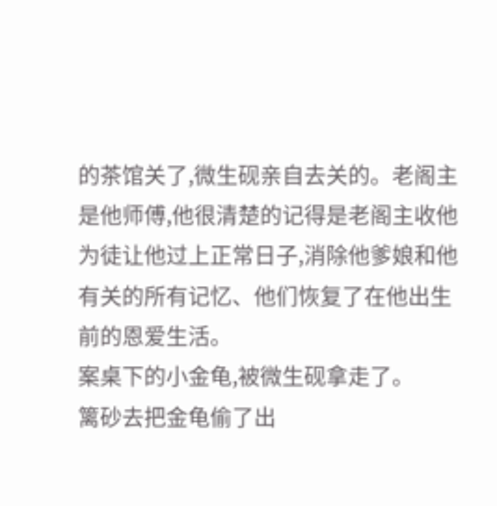的茶馆关了,微生砚亲自去关的。老阁主是他师傅,他很清楚的记得是老阁主收他为徒让他过上正常日子,消除他爹娘和他有关的所有记忆、他们恢复了在他出生前的恩爱生活。
案桌下的小金龟,被微生砚拿走了。
篱砂去把金龟偷了出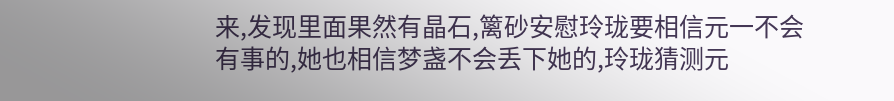来,发现里面果然有晶石,篱砂安慰玲珑要相信元一不会有事的,她也相信梦盏不会丢下她的,玲珑猜测元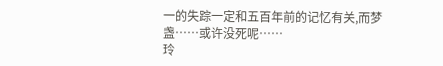一的失踪一定和五百年前的记忆有关,而梦盏……或许没死呢……
玲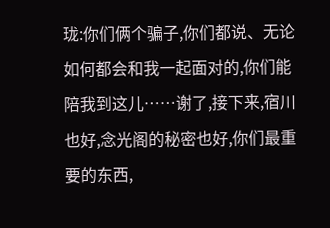珑:你们俩个骗子,你们都说、无论如何都会和我一起面对的,你们能陪我到这儿……谢了,接下来,宿川也好,念光阁的秘密也好,你们最重要的东西,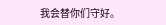我会替你们守好。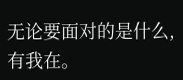无论要面对的是什么,有我在。